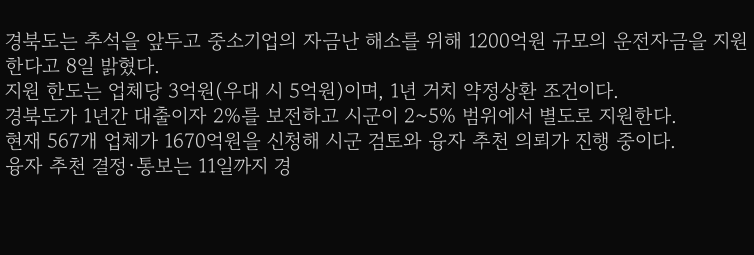경북도는 추석을 앞두고 중소기업의 자금난 해소를 위해 1200억원 규모의 운전자금을 지원한다고 8일 밝혔다.
지원 한도는 업체당 3억원(우대 시 5억원)이며, 1년 거치 약정상환 조건이다.
경북도가 1년간 대출이자 2%를 보전하고 시군이 2~5% 범위에서 별도로 지원한다.
현재 567개 업체가 1670억원을 신청해 시군 검토와 융자 추천 의뢰가 진행 중이다.
융자 추천 결정·통보는 11일까지 경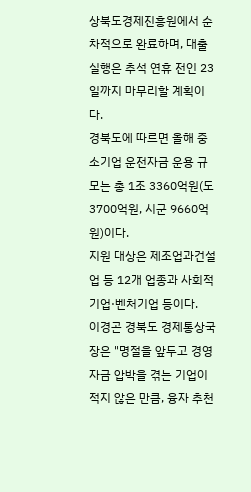상북도경제진흥원에서 순차적으로 완료하며, 대출 실행은 추석 연휴 전인 23일까지 마무리할 계획이다.
경북도에 따르면 올해 중소기업 운전자금 운용 규모는 총 1조 3360억원(도 3700억원, 시군 9660억원)이다.
지원 대상은 제조업과건설업 등 12개 업종과 사회적기업·벤처기업 등이다.
이경곤 경북도 경제통상국장은 "명절을 앞두고 경영 자금 압박을 겪는 기업이 적지 않은 만큼, 융자 추천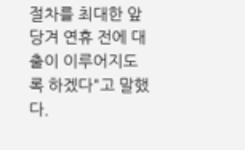절차를 최대한 앞당겨 연휴 전에 대출이 이루어지도록 하겠다"고 말했다.